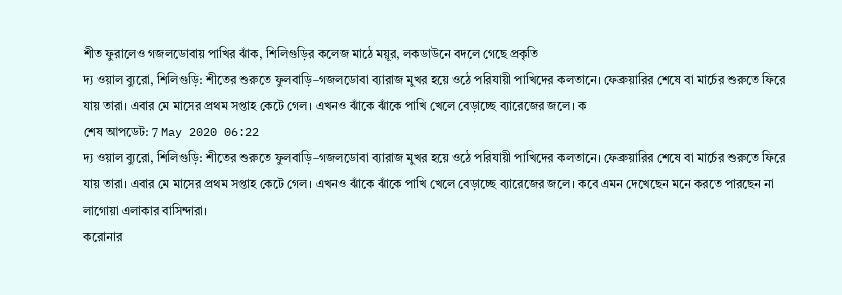শীত ফুরালেও গজলডোবায় পাখির ঝাঁক, শিলিগুড়ির কলেজ মাঠে ময়ূর, লকডাউনে বদলে গেছে প্রকৃতি
দ্য ওয়াল ব্যুরো, শিলিগুড়ি: শীতের শুরুতে ফুলবাড়ি–গজলডোবা ব্যারাজ মুখর হয়ে ওঠে পরিযায়ী পাখিদের কলতানে। ফেব্রুয়ারির শেষে বা মার্চের শুরুতে ফিরে যায় তারা। এবার মে মাসের প্রথম সপ্তাহ কেটে গেল। এখনও ঝাঁকে ঝাঁকে পাখি খেলে বেড়াচ্ছে ব্যারেজের জলে। ক
শেষ আপডেট: 7 May 2020 06:22
দ্য ওয়াল ব্যুরো, শিলিগুড়ি: শীতের শুরুতে ফুলবাড়ি–গজলডোবা ব্যারাজ মুখর হয়ে ওঠে পরিযায়ী পাখিদের কলতানে। ফেব্রুয়ারির শেষে বা মার্চের শুরুতে ফিরে যায় তারা। এবার মে মাসের প্রথম সপ্তাহ কেটে গেল। এখনও ঝাঁকে ঝাঁকে পাখি খেলে বেড়াচ্ছে ব্যারেজের জলে। কবে এমন দেখেছেন মনে করতে পারছেন না লাগোয়া এলাকার বাসিন্দারা।
করোনার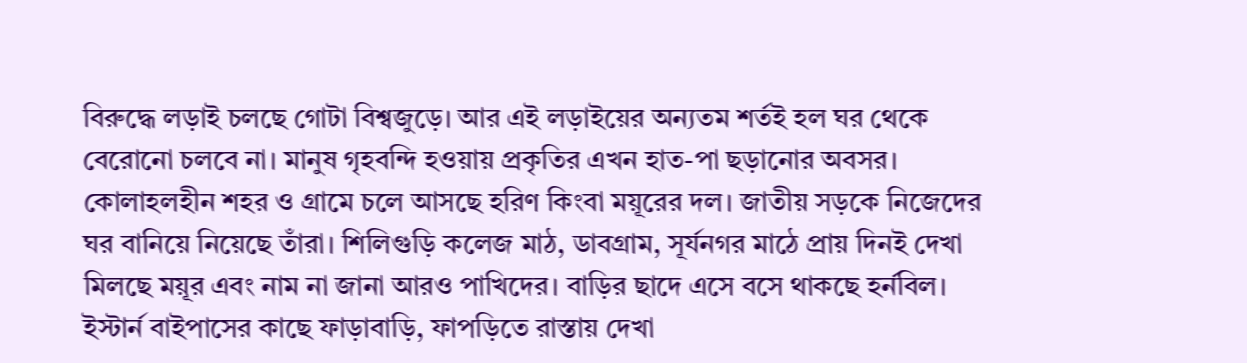বিরুদ্ধে লড়াই চলছে গোটা বিশ্বজুড়ে। আর এই লড়াইয়ের অন্যতম শর্তই হল ঘর থেকে বেরোনো চলবে না। মানুষ গৃহবন্দি হওয়ায় প্রকৃতির এখন হাত-পা ছড়ানোর অবসর।
কোলাহলহীন শহর ও গ্রামে চলে আসছে হরিণ কিংবা ময়ূরের দল। জাতীয় সড়কে নিজেদের ঘর বানিয়ে নিয়েছে তাঁরা। শিলিগুড়ি কলেজ মাঠ, ডাবগ্রাম, সূর্যনগর মাঠে প্রায় দিনই দেখা মিলছে ময়ূর এবং নাম না জানা আরও পাখিদের। বাড়ির ছাদে এসে বসে থাকছে হর্নবিল। ইস্টার্ন বাইপাসের কাছে ফাড়াবাড়ি, ফাপড়িতে রাস্তায় দেখা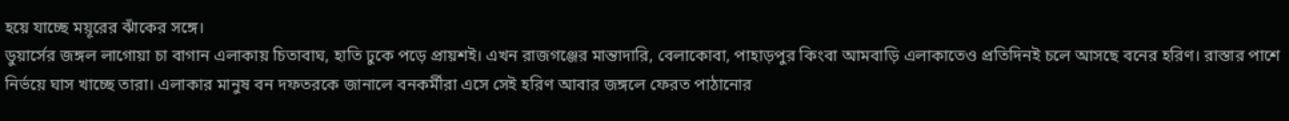হয়ে যাচ্ছে ময়ূরের ঝাঁকের সঙ্গে।
ডুয়ার্সের জঙ্গল লাগোয়া চা বাগান এলাকায় চিতাবাঘ, হাতি ঢুকে পড়ে প্রায়শই। এখন রাজগঞ্জের মান্তাদারি, বেলাকোবা, পাহাড়পুর কিংবা আমবাড়ি এলাকাতেও প্রতিদিনই চলে আসছে বনের হরিণ। রাস্তার পাশে নির্ভয়ে ঘাস খাচ্ছে তারা। এলাকার মানুষ বন দফতরকে জানালে বনকর্মীরা এসে সেই হরিণ আবার জঙ্গলে ফেরত পাঠানোর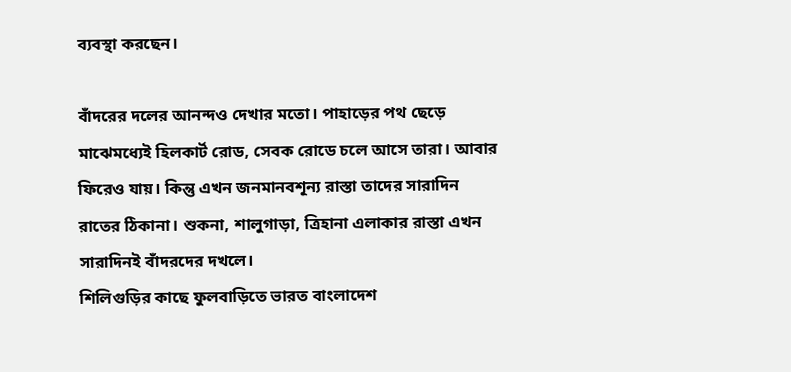ব্যবস্থা করছেন।

বাঁদরের দলের আনন্দও দেখার মতো। পাহাড়ের পথ ছেড়ে মাঝেমধ্যেই হিলকার্ট রোড, সেবক রোডে চলে আসে তারা। আবার ফিরেও যায়। কিন্তু এখন জনমানবশূন্য রাস্তা তাদের সারাদিন রাতের ঠিকানা। শুকনা, শালুগাড়া, ত্রিহানা এলাকার রাস্তা এখন সারাদিনই বাঁদরদের দখলে।
শিলিগুড়ির কাছে ফুলবাড়িতে ভারত বাংলাদেশ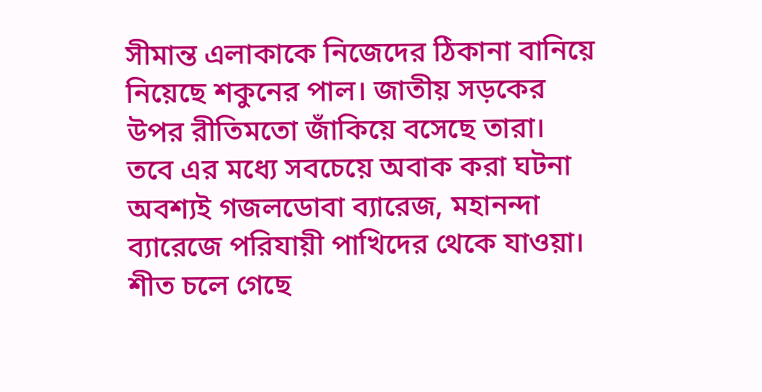সীমান্ত এলাকাকে নিজেদের ঠিকানা বানিয়ে নিয়েছে শকুনের পাল। জাতীয় সড়কের উপর রীতিমতো জাঁকিয়ে বসেছে তারা।
তবে এর মধ্যে সবচেয়ে অবাক করা ঘটনা অবশ্যই গজলডোবা ব্যারেজ, মহানন্দা ব্যারেজে পরিযায়ী পাখিদের থেকে যাওয়া। শীত চলে গেছে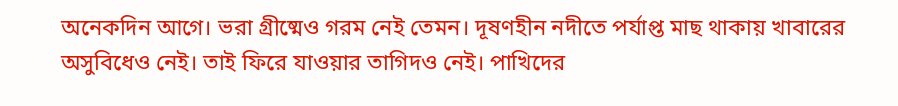অনেকদিন আগে। ভরা গ্রীষ্মেও গরম নেই তেমন। দূষণহীন নদীতে পর্যাপ্ত মাছ থাকায় খাবারের অসুবিধেও নেই। তাই ফিরে যাওয়ার তাগিদও নেই। পাখিদের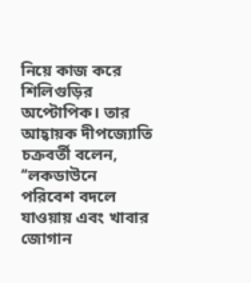নিয়ে কাজ করে শিলিগুড়ির অপ্টোপিক। তার আহ্বায়ক দীপজ্যোতি চক্রবর্তী বলেন, ‘‘লকডাউনে পরিবেশ বদলে যাওয়ায় এবং খাবার জোগান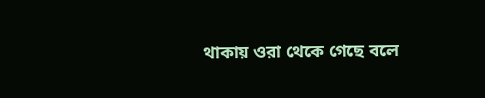থাকায় ওরা থেকে গেছে বলে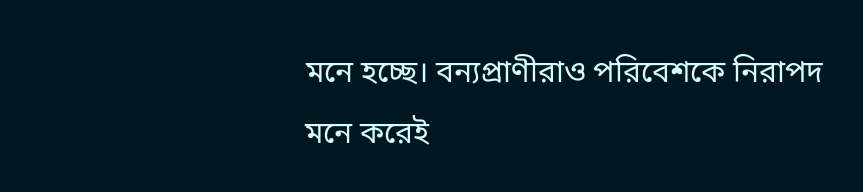মনে হচ্ছে। বন্যপ্রাণীরাও পরিবেশকে নিরাপদ মনে করেই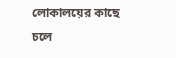লোকালয়ের কাছে চলে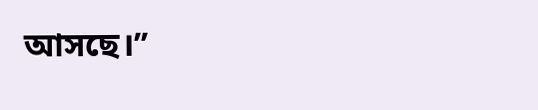আসছে।’’